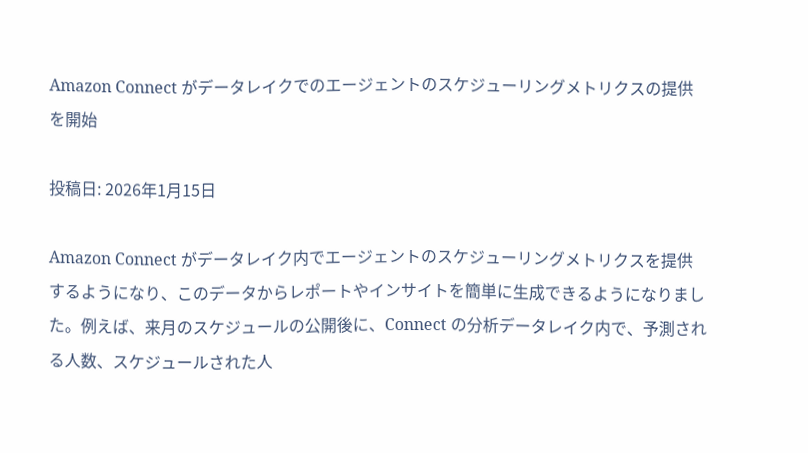Amazon Connect がデータレイクでのエージェントのスケジューリングメトリクスの提供を開始

投稿日: 2026年1月15日

Amazon Connect がデータレイク内でエージェントのスケジューリングメトリクスを提供するようになり、このデータからレポートやインサイトを簡単に生成できるようになりました。例えば、来月のスケジュールの公開後に、Connect の分析データレイク内で、予測される人数、スケジュールされた人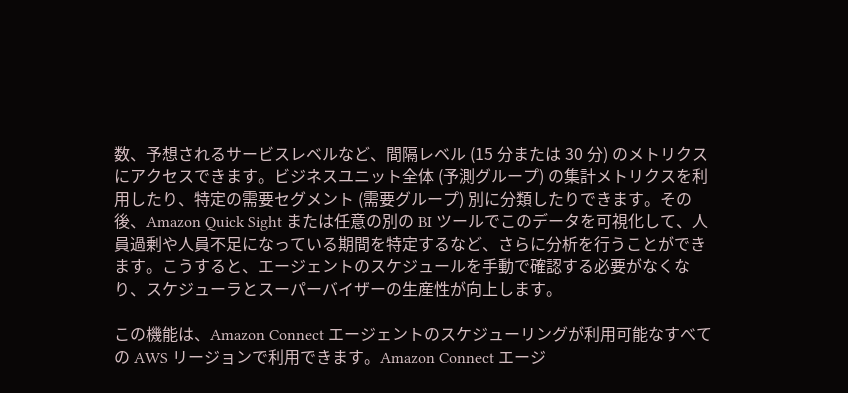数、予想されるサービスレベルなど、間隔レベル (15 分または 30 分) のメトリクスにアクセスできます。ビジネスユニット全体 (予測グループ) の集計メトリクスを利用したり、特定の需要セグメント (需要グループ) 別に分類したりできます。その後、Amazon Quick Sight または任意の別の BI ツールでこのデータを可視化して、人員過剰や人員不足になっている期間を特定するなど、さらに分析を行うことができます。こうすると、エージェントのスケジュールを手動で確認する必要がなくなり、スケジューラとスーパーバイザーの生産性が向上します。

この機能は、Amazon Connect エージェントのスケジューリングが利用可能なすべての AWS リージョンで利用できます。Amazon Connect エージ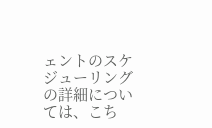ェントのスケジューリングの詳細については、こち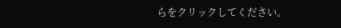らをクリックしてください。